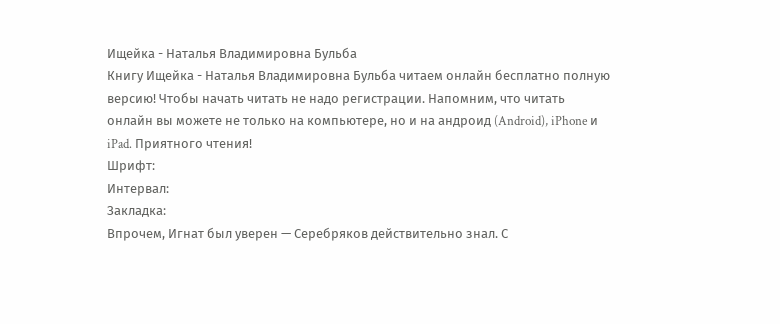Ищейка - Наталья Владимировна Бульба
Книгу Ищейка - Наталья Владимировна Бульба читаем онлайн бесплатно полную версию! Чтобы начать читать не надо регистрации. Напомним, что читать онлайн вы можете не только на компьютере, но и на андроид (Android), iPhone и iPad. Приятного чтения!
Шрифт:
Интервал:
Закладка:
Впрочем, Игнат был уверен — Серебряков действительно знал. С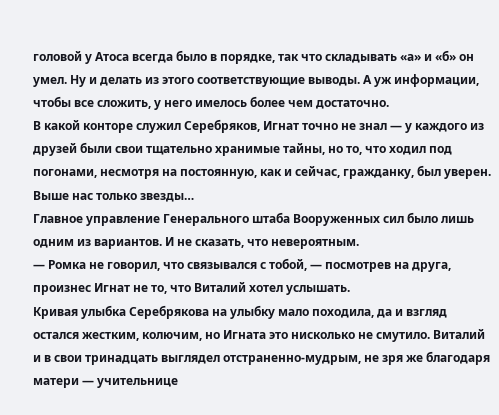головой у Атоса всегда было в порядке, так что складывать «а» и «б» он умел. Ну и делать из этого соответствующие выводы. А уж информации, чтобы все сложить, у него имелось более чем достаточно.
В какой конторе служил Серебряков, Игнат точно не знал — у каждого из друзей были свои тщательно хранимые тайны, но то, что ходил под погонами, несмотря на постоянную, как и сейчас, гражданку, был уверен.
Выше нас только звезды…
Главное управление Генерального штаба Вооруженных сил было лишь одним из вариантов. И не сказать, что невероятным.
— Ромка не говорил, что связывался с тобой, — посмотрев на друга, произнес Игнат не то, что Виталий хотел услышать.
Кривая улыбка Серебрякова на улыбку мало походила, да и взгляд остался жестким, колючим, но Игната это нисколько не смутило. Виталий и в свои тринадцать выглядел отстраненно-мудрым, не зря же благодаря матери — учительнице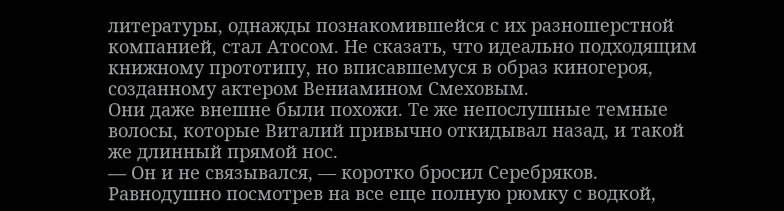литературы, однажды познакомившейся с их разношерстной компанией, стал Атосом. Не сказать, что идеально подходящим книжному прототипу, но вписавшемуся в образ киногероя, созданному актером Вениамином Смеховым.
Они даже внешне были похожи. Те же непослушные темные волосы, которые Виталий привычно откидывал назад, и такой же длинный прямой нос.
— Он и не связывался, — коротко бросил Серебряков. Равнодушно посмотрев на все еще полную рюмку с водкой,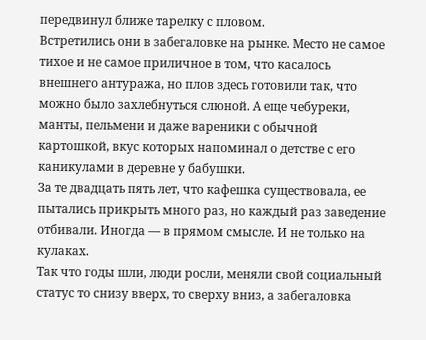передвинул ближе тарелку с пловом.
Встретились они в забегаловке на рынке. Место не самое тихое и не самое приличное в том, что касалось внешнего антуража, но плов здесь готовили так, что можно было захлебнуться слюной. А еще чебуреки, манты, пельмени и даже вареники с обычной картошкой, вкус которых напоминал о детстве с его каникулами в деревне у бабушки.
За те двадцать пять лет, что кафешка существовала, ее пытались прикрыть много раз, но каждый раз заведение отбивали. Иногда — в прямом смысле. И не только на кулаках.
Так что годы шли, люди росли, меняли свой социальный статус то снизу вверх, то сверху вниз, а забегаловка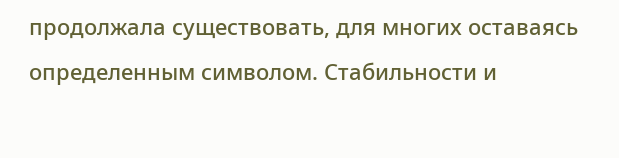продолжала существовать, для многих оставаясь определенным символом. Стабильности и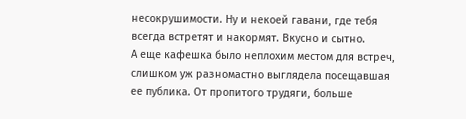несокрушимости. Ну и некоей гавани, где тебя всегда встретят и накормят. Вкусно и сытно.
А еще кафешка было неплохим местом для встреч, слишком уж разномастно выглядела посещавшая ее публика. От пропитого трудяги, больше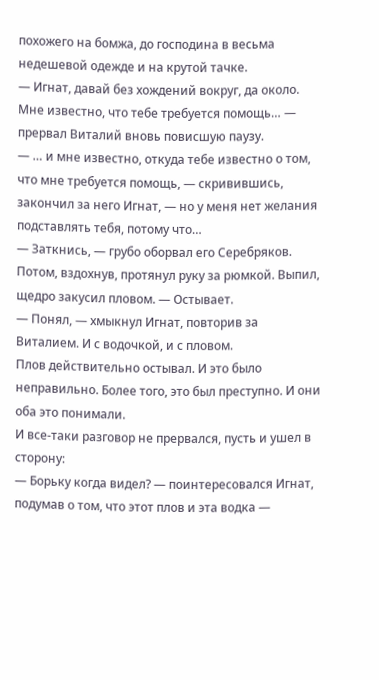похожего на бомжа, до господина в весьма недешевой одежде и на крутой тачке.
— Игнат, давай без хождений вокруг, да около. Мне известно, что тебе требуется помощь… — прервал Виталий вновь повисшую паузу.
— … и мне известно, откуда тебе известно о том, что мне требуется помощь, — скривившись, закончил за него Игнат, — но у меня нет желания подставлять тебя, потому что…
— Заткнись, — грубо оборвал его Серебряков. Потом, вздохнув, протянул руку за рюмкой. Выпил, щедро закусил пловом. — Остывает.
— Понял, — хмыкнул Игнат, повторив за Виталием. И с водочкой, и с пловом.
Плов действительно остывал. И это было неправильно. Более того, это был преступно. И они оба это понимали.
И все-таки разговор не прервался, пусть и ушел в сторону:
— Борьку когда видел? — поинтересовался Игнат, подумав о том, что этот плов и эта водка —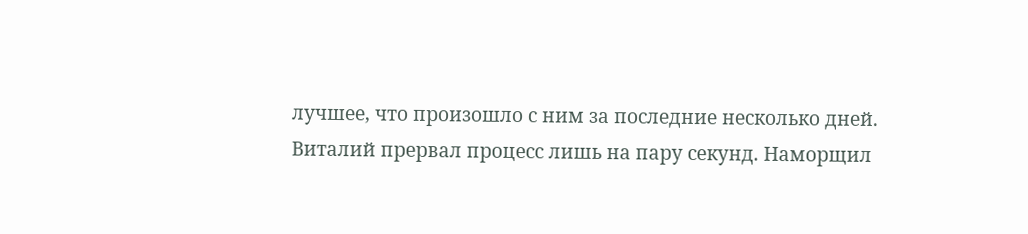лучшее, что произошло с ним за последние несколько дней.
Виталий прервал процесс лишь на пару секунд. Наморщил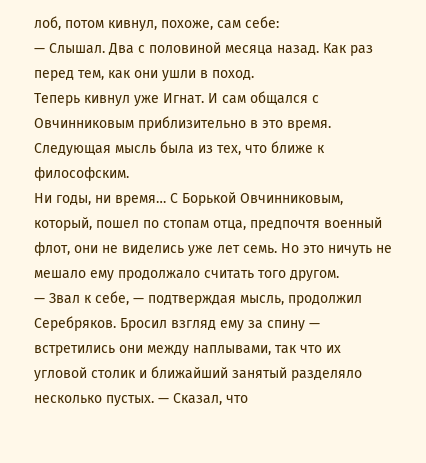лоб, потом кивнул, похоже, сам себе:
— Слышал. Два с половиной месяца назад. Как раз перед тем, как они ушли в поход.
Теперь кивнул уже Игнат. И сам общался с Овчинниковым приблизительно в это время.
Следующая мысль была из тех, что ближе к философским.
Ни годы, ни время… С Борькой Овчинниковым, который, пошел по стопам отца, предпочтя военный флот, они не виделись уже лет семь. Но это ничуть не мешало ему продолжало считать того другом.
— Звал к себе, — подтверждая мысль, продолжил Серебряков. Бросил взгляд ему за спину — встретились они между наплывами, так что их угловой столик и ближайший занятый разделяло несколько пустых. — Сказал, что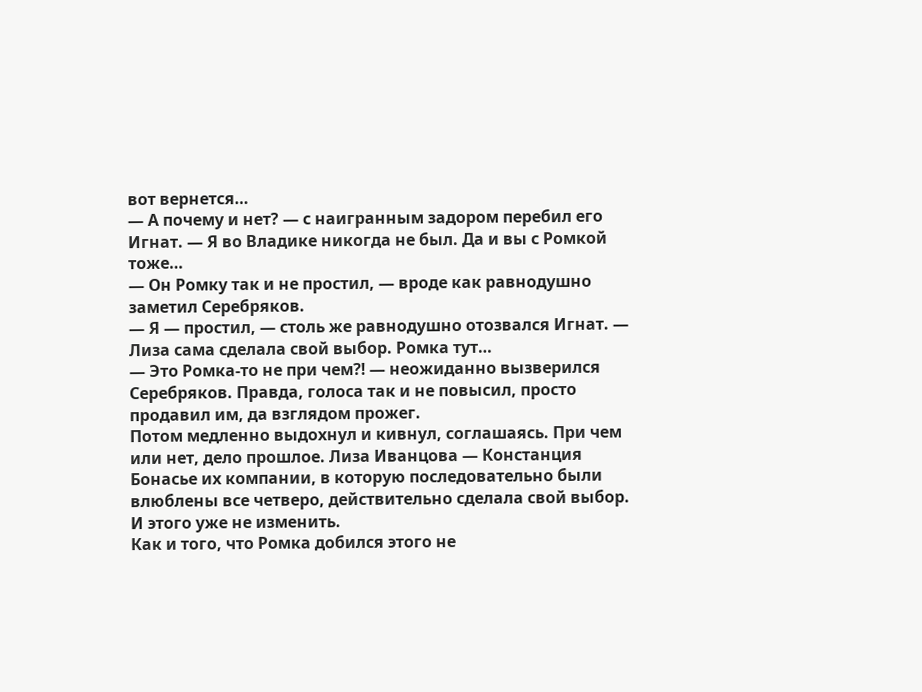вот вернется…
— А почему и нет? — с наигранным задором перебил его Игнат. — Я во Владике никогда не был. Да и вы с Ромкой тоже…
— Он Ромку так и не простил, — вроде как равнодушно заметил Серебряков.
— Я — простил, — столь же равнодушно отозвался Игнат. — Лиза сама сделала свой выбор. Ромка тут…
— Это Ромка-то не при чем⁈ — неожиданно вызверился Серебряков. Правда, голоса так и не повысил, просто продавил им, да взглядом прожег.
Потом медленно выдохнул и кивнул, соглашаясь. При чем или нет, дело прошлое. Лиза Иванцова — Констанция Бонасье их компании, в которую последовательно были влюблены все четверо, действительно сделала свой выбор. И этого уже не изменить.
Как и того, что Ромка добился этого не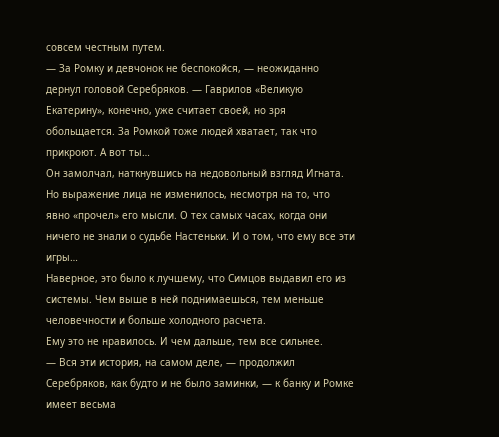совсем честным путем.
— За Ромку и девчонок не беспокойся, — неожиданно дернул головой Серебряков. — Гаврилов «Великую Екатерину», конечно, уже считает своей, но зря обольщается. За Ромкой тоже людей хватает, так что прикроют. А вот ты…
Он замолчал, наткнувшись на недовольный взгляд Игната. Но выражение лица не изменилось, несмотря на то, что явно «прочел» его мысли. О тех самых часах, когда они ничего не знали о судьбе Настеньки. И о том, что ему все эти игры…
Наверное, это было к лучшему, что Симцов выдавил его из системы. Чем выше в ней поднимаешься, тем меньше человечности и больше холодного расчета.
Ему это не нравилось. И чем дальше, тем все сильнее.
— Вся эти история, на самом деле, — продолжил Серебряков, как будто и не было заминки, — к банку и Ромке имеет весьма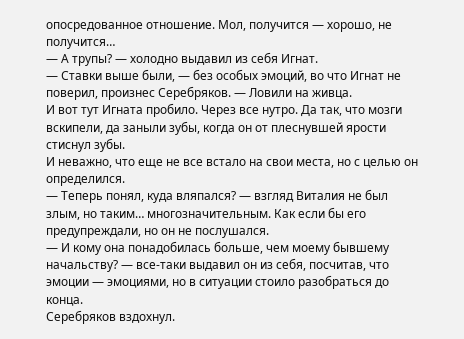опосредованное отношение. Мол, получится — хорошо, не получится…
— А трупы? — холодно выдавил из себя Игнат.
— Ставки выше были, — без особых эмоций, во что Игнат не поверил, произнес Серебряков. — Ловили на живца.
И вот тут Игната пробило. Через все нутро. Да так, что мозги вскипели, да заныли зубы, когда он от плеснувшей ярости стиснул зубы.
И неважно, что еще не все встало на свои места, но с целью он определился.
— Теперь понял, куда вляпался? — взгляд Виталия не был злым, но таким… многозначительным. Как если бы его предупреждали, но он не послушался.
— И кому она понадобилась больше, чем моему бывшему начальству? — все-таки выдавил он из себя, посчитав, что эмоции — эмоциями, но в ситуации стоило разобраться до конца.
Серебряков вздохнул.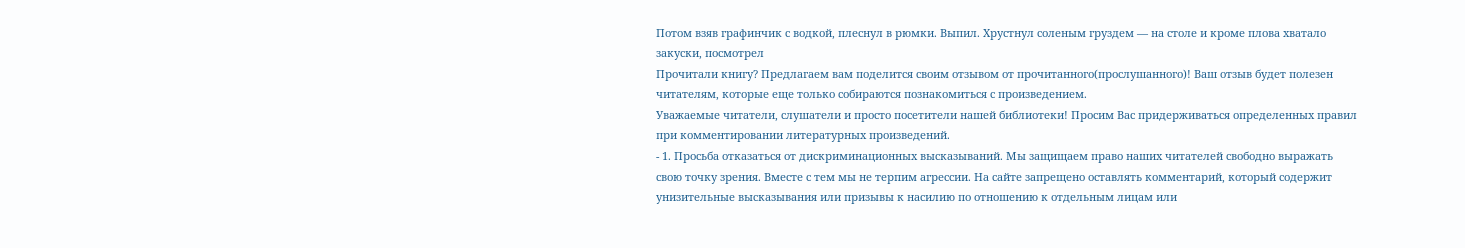Потом взяв графинчик с водкой, плеснул в рюмки. Выпил. Хрустнул соленым груздем — на столе и кроме плова хватало закуски, посмотрел
Прочитали книгу? Предлагаем вам поделится своим отзывом от прочитанного(прослушанного)! Ваш отзыв будет полезен читателям, которые еще только собираются познакомиться с произведением.
Уважаемые читатели, слушатели и просто посетители нашей библиотеки! Просим Вас придерживаться определенных правил при комментировании литературных произведений.
- 1. Просьба отказаться от дискриминационных высказываний. Мы защищаем право наших читателей свободно выражать свою точку зрения. Вместе с тем мы не терпим агрессии. На сайте запрещено оставлять комментарий, который содержит унизительные высказывания или призывы к насилию по отношению к отдельным лицам или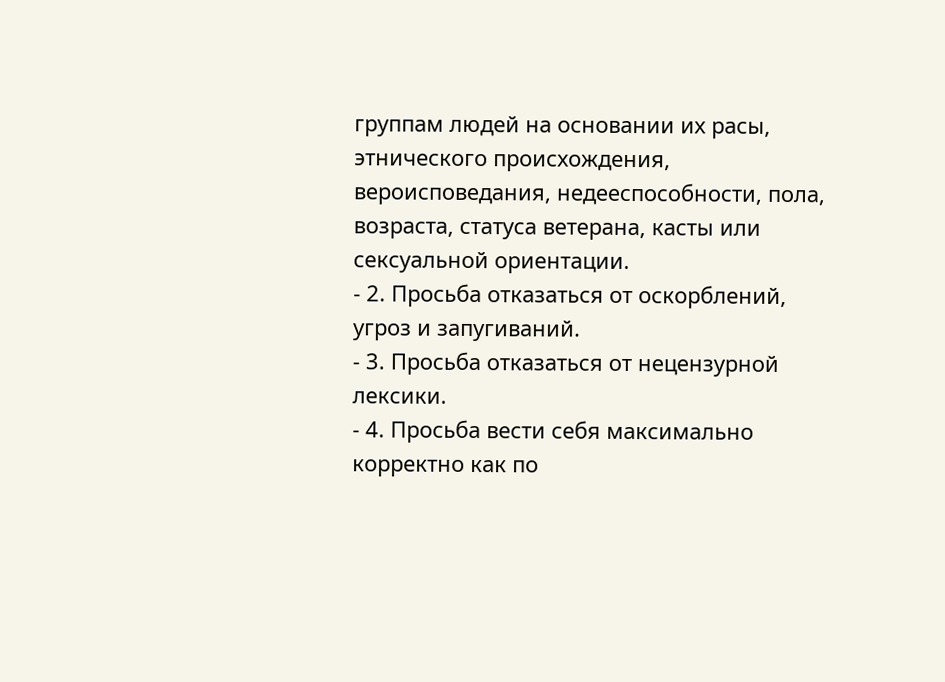группам людей на основании их расы, этнического происхождения, вероисповедания, недееспособности, пола, возраста, статуса ветерана, касты или сексуальной ориентации.
- 2. Просьба отказаться от оскорблений, угроз и запугиваний.
- 3. Просьба отказаться от нецензурной лексики.
- 4. Просьба вести себя максимально корректно как по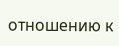отношению к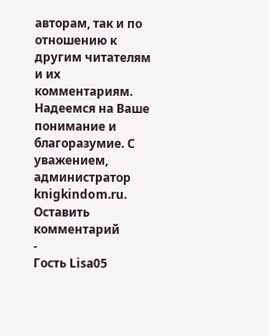авторам, так и по отношению к другим читателям и их комментариям.
Надеемся на Ваше понимание и благоразумие. С уважением, администратор knigkindom.ru.
Оставить комментарий
-
Гость Lisa05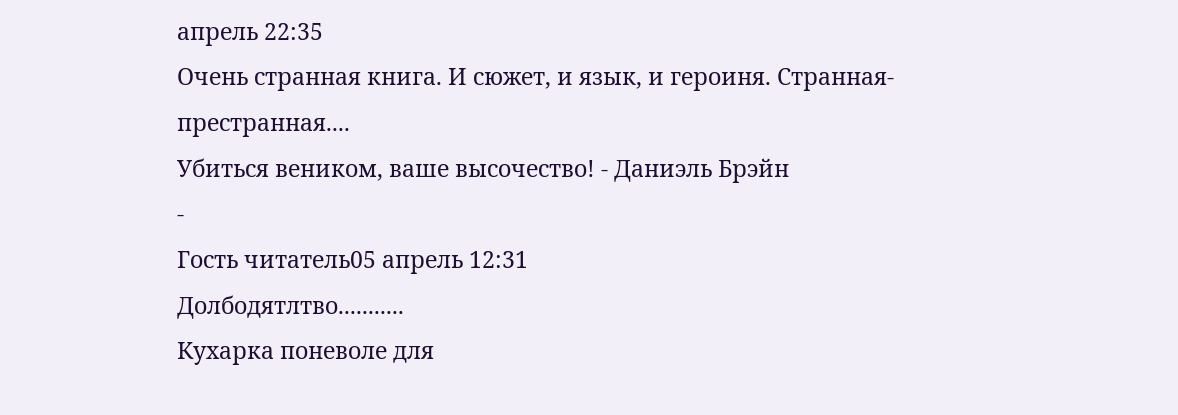апрель 22:35
Очень странная книга. И сюжет, и язык, и героиня. Странная- престранная....
Убиться веником, ваше высочество! - Даниэль Брэйн
-
Гость читатель05 апрель 12:31
Долбодятлтво...........
Кухарка поневоле для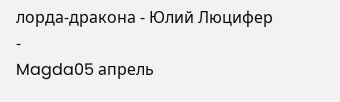лорда-дракона - Юлий Люцифер
-
Magda05 апрель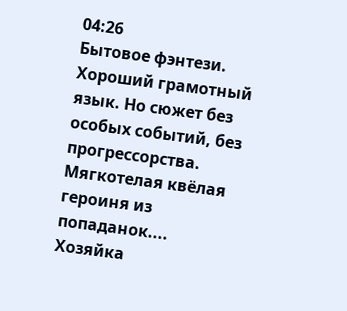04:26
Бытовое фэнтези. Хороший грамотный язык. Но сюжет без особых событий, без прогрессорства. Мягкотелая квёлая героиня из попаданок....
Хозяйка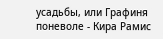усадьбы, или Графиня поневоле - Кира Рамис